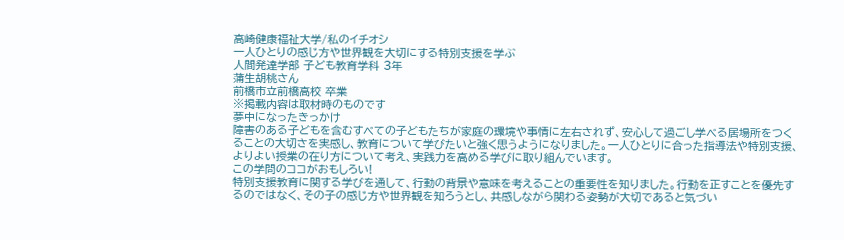高崎健康福祉大学/私のイチオシ
一人ひとりの感じ方や世界観を大切にする特別支援を学ぶ
人間発達学部 子ども教育学科 3年
蒲生胡桃さん
前橋市立前橋高校 卒業
※掲載内容は取材時のものです
夢中になったきっかけ
障害のある子どもを含むすべての子どもたちが家庭の環境や事情に左右されず、安心して過ごし学べる居場所をつくることの大切さを実感し、教育について学びたいと強く思うようになりました。一人ひとりに合った指導法や特別支援、よりよい授業の在り方について考え、実践力を高める学びに取り組んでいます。
この学問のココがおもしろい!
特別支援教育に関する学びを通して、行動の背景や意味を考えることの重要性を知りました。行動を正すことを優先するのではなく、その子の感じ方や世界観を知ろうとし、共感しながら関わる姿勢が大切であると気づい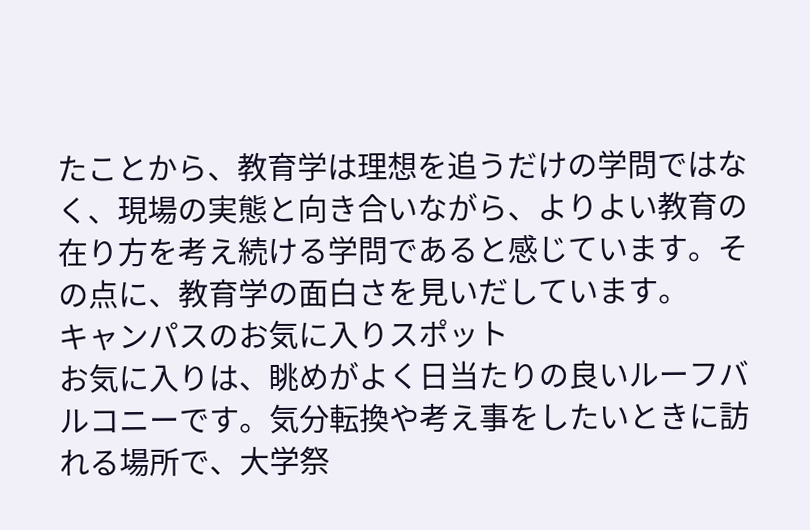たことから、教育学は理想を追うだけの学問ではなく、現場の実態と向き合いながら、よりよい教育の在り方を考え続ける学問であると感じています。その点に、教育学の面白さを見いだしています。
キャンパスのお気に入りスポット
お気に入りは、眺めがよく日当たりの良いルーフバルコニーです。気分転換や考え事をしたいときに訪れる場所で、大学祭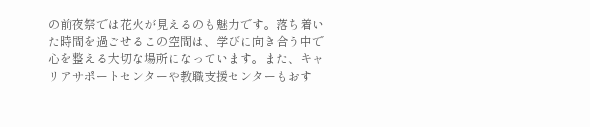の前夜祭では花火が見えるのも魅力です。落ち着いた時間を過ごせるこの空間は、学びに向き合う中で心を整える大切な場所になっています。また、キャリアサポートセンターや教職支援センターもおす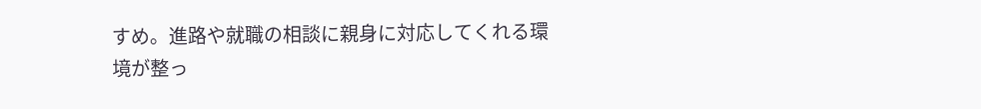すめ。進路や就職の相談に親身に対応してくれる環境が整っ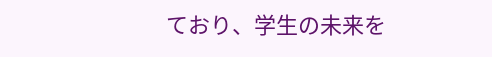ており、学生の未来を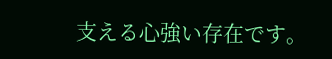支える心強い存在です。